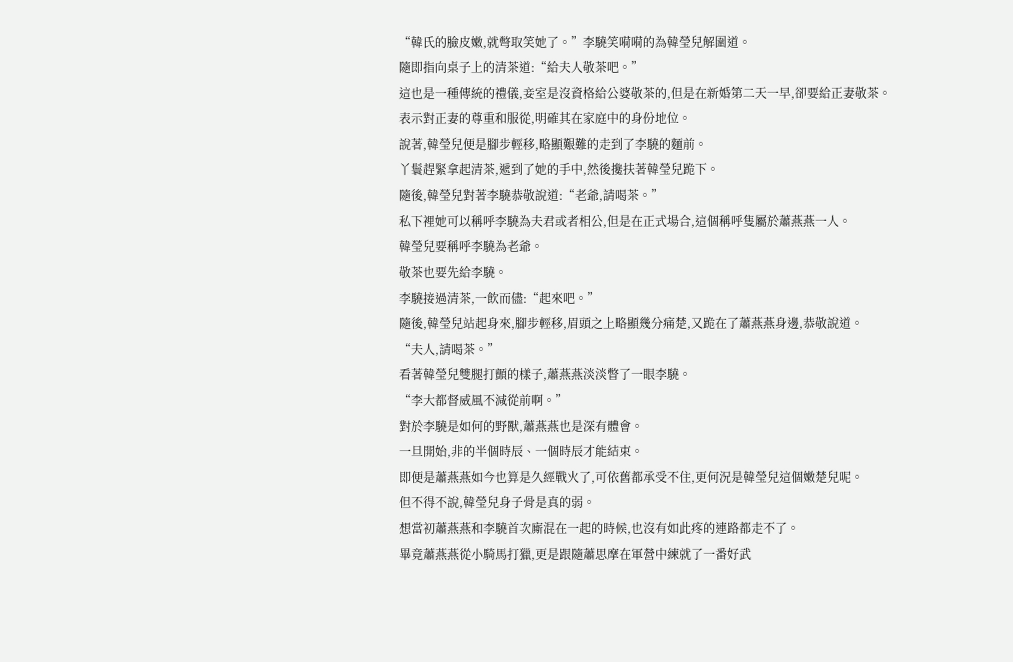“韓氏的臉皮嫩,就彆取笑她了。”李驍笑嗬嗬的為韓瑩兒解圍道。
隨即指向桌子上的清茶道:“給夫人敬茶吧。”
這也是一種傳統的禮儀,妾室是沒資格給公婆敬茶的,但是在新婚第二天一早,卻要給正妻敬茶。
表示對正妻的尊重和服從,明確其在家庭中的身份地位。
說著,韓瑩兒便是腳步輕移,略顯艱難的走到了李驍的麵前。
丫鬟趕緊拿起清茶,遞到了她的手中,然後攙扶著韓瑩兒跪下。
隨後,韓瑩兒對著李驍恭敬說道:“老爺,請喝茶。”
私下裡她可以稱呼李驍為夫君或者相公,但是在正式場合,這個稱呼隻屬於蕭燕燕一人。
韓瑩兒要稱呼李驍為老爺。
敬茶也要先給李驍。
李驍接過清茶,一飲而儘:“起來吧。”
隨後,韓瑩兒站起身來,腳步輕移,眉頭之上略顯幾分痛楚,又跪在了蕭燕燕身邊,恭敬說道。
“夫人,請喝茶。”
看著韓瑩兒雙腿打顫的樣子,蕭燕燕淡淡瞥了一眼李驍。
“李大都督威風不減從前啊。”
對於李驍是如何的野獸,蕭燕燕也是深有體會。
一旦開始,非的半個時辰、一個時辰才能結束。
即便是蕭燕燕如今也算是久經戰火了,可依舊都承受不住,更何況是韓瑩兒這個嫩楚兒呢。
但不得不說,韓瑩兒身子骨是真的弱。
想當初蕭燕燕和李驍首次廝混在一起的時候,也沒有如此疼的連路都走不了。
畢竟蕭燕燕從小騎馬打獵,更是跟隨蕭思摩在軍營中練就了一番好武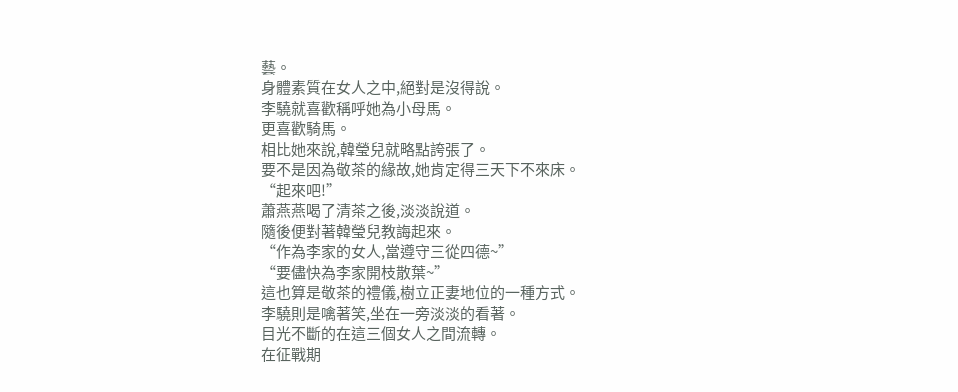藝。
身體素質在女人之中,絕對是沒得說。
李驍就喜歡稱呼她為小母馬。
更喜歡騎馬。
相比她來說,韓瑩兒就略點誇張了。
要不是因為敬茶的緣故,她肯定得三天下不來床。
“起來吧!”
蕭燕燕喝了清茶之後,淡淡說道。
隨後便對著韓瑩兒教誨起來。
“作為李家的女人,當遵守三從四德~”
“要儘快為李家開枝散葉~”
這也算是敬茶的禮儀,樹立正妻地位的一種方式。
李驍則是噙著笑,坐在一旁淡淡的看著。
目光不斷的在這三個女人之間流轉。
在征戰期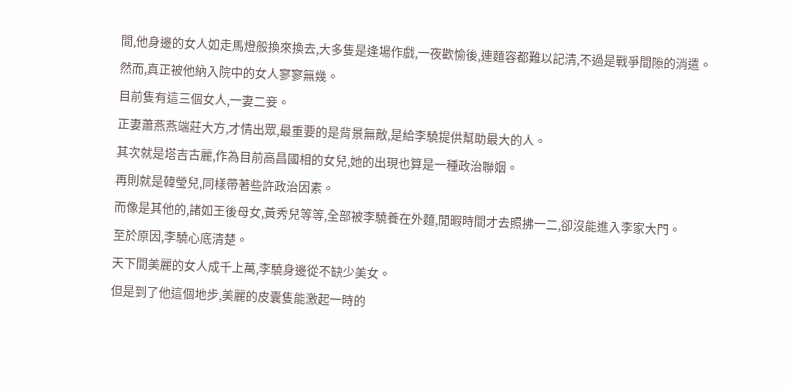間,他身邊的女人如走馬燈般換來換去,大多隻是逢場作戲,一夜歡愉後,連麵容都難以記清,不過是戰爭間隙的消遣。
然而,真正被他納入院中的女人寥寥無幾。
目前隻有這三個女人,一妻二妾。
正妻蕭燕燕端莊大方,才情出眾,最重要的是背景無敵,是給李驍提供幫助最大的人。
其次就是塔吉古麗,作為目前高昌國相的女兒,她的出現也算是一種政治聯姻。
再則就是韓瑩兒,同樣帶著些許政治因素。
而像是其他的,諸如王後母女,黃秀兒等等,全部被李驍養在外麵,閒暇時間才去照拂一二,卻沒能進入李家大門。
至於原因,李驍心底清楚。
天下間美麗的女人成千上萬,李驍身邊從不缺少美女。
但是到了他這個地步,美麗的皮囊隻能激起一時的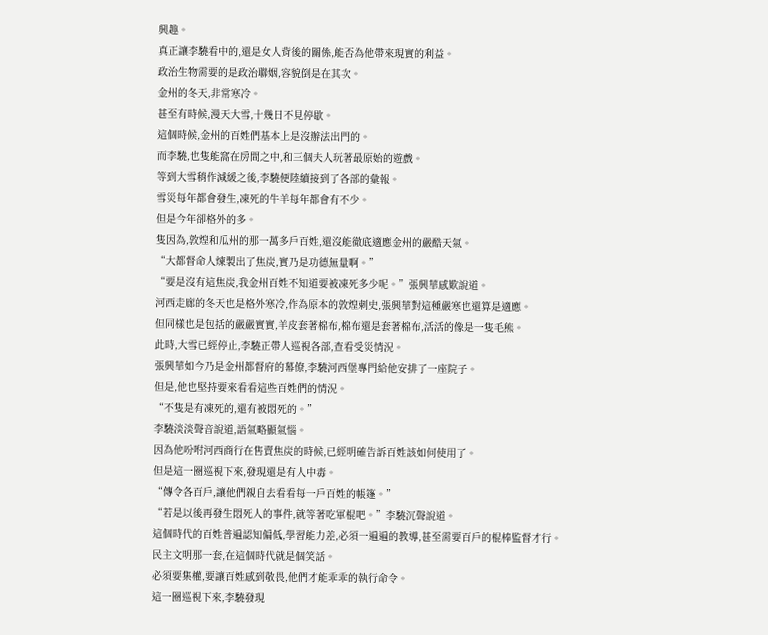興趣。
真正讓李驍看中的,還是女人背後的關係,能否為他帶來現實的利益。
政治生物需要的是政治聯姻,容貌倒是在其次。
金州的冬天,非常寒冷。
甚至有時候,漫天大雪,十幾日不見停歇。
這個時候,金州的百姓們基本上是沒辦法出門的。
而李驍,也隻能窩在房間之中,和三個夫人玩著最原始的遊戲。
等到大雪稍作減緩之後,李驍便陸續接到了各部的彙報。
雪災每年都會發生,凍死的牛羊每年都會有不少。
但是今年卻格外的多。
隻因為,敦煌和瓜州的那一萬多戶百姓,還沒能徹底適應金州的嚴酷天氣。
“大都督命人煉製出了焦炭,實乃是功德無量啊。”
“要是沒有這焦炭,我金州百姓不知道要被凍死多少呢。”張興華感歎說道。
河西走廊的冬天也是格外寒冷,作為原本的敦煌刺史,張興華對這種嚴寒也還算是適應。
但同樣也是包括的嚴嚴實實,羊皮套著棉布,棉布還是套著棉布,活活的像是一隻毛熊。
此時,大雪已經停止,李驍正帶人巡視各部,查看受災情況。
張興華如今乃是金州都督府的幕僚,李驍河西堡專門給他安排了一座院子。
但是,他也堅持要來看看這些百姓們的情況。
“不隻是有凍死的,還有被悶死的。”
李驍淡淡聲音說道,語氣略顯氣惱。
因為他吩咐河西商行在售賣焦炭的時候,已經明確告訴百姓該如何使用了。
但是這一圈巡視下來,發現還是有人中毒。
“傳令各百戶,讓他們親自去看看每一戶百姓的帳篷。”
“若是以後再發生悶死人的事件,就等著吃軍棍吧。”李驍沉聲說道。
這個時代的百姓普遍認知偏低,學習能力差,必須一遍遍的教導,甚至需要百戶的棍棒監督才行。
民主文明那一套,在這個時代就是個笑話。
必須要集權,要讓百姓感到敬畏,他們才能乖乖的執行命令。
這一圈巡視下來,李驍發現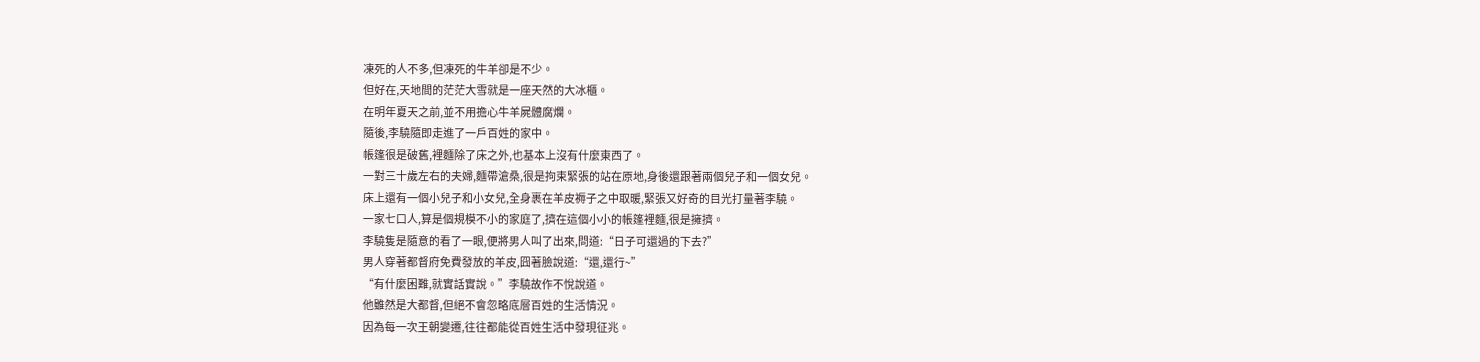凍死的人不多,但凍死的牛羊卻是不少。
但好在,天地間的茫茫大雪就是一座天然的大冰櫃。
在明年夏天之前,並不用擔心牛羊屍體腐爛。
隨後,李驍隨即走進了一戶百姓的家中。
帳篷很是破舊,裡麵除了床之外,也基本上沒有什麼東西了。
一對三十歲左右的夫婦,麵帶滄桑,很是拘束緊張的站在原地,身後還跟著兩個兒子和一個女兒。
床上還有一個小兒子和小女兒,全身裹在羊皮褥子之中取暖,緊張又好奇的目光打量著李驍。
一家七口人,算是個規模不小的家庭了,擠在這個小小的帳篷裡麵,很是擁擠。
李驍隻是隨意的看了一眼,便將男人叫了出來,問道:“日子可還過的下去?”
男人穿著都督府免費發放的羊皮,囧著臉說道:“還,還行~”
“有什麼困難,就實話實說。”李驍故作不悅說道。
他雖然是大都督,但絕不會忽略底層百姓的生活情況。
因為每一次王朝變遷,往往都能從百姓生活中發現征兆。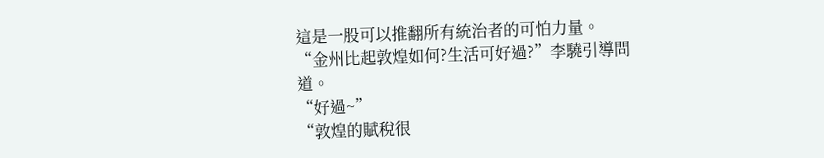這是一股可以推翻所有統治者的可怕力量。
“金州比起敦煌如何?生活可好過?”李驍引導問道。
“好過~”
“敦煌的賦稅很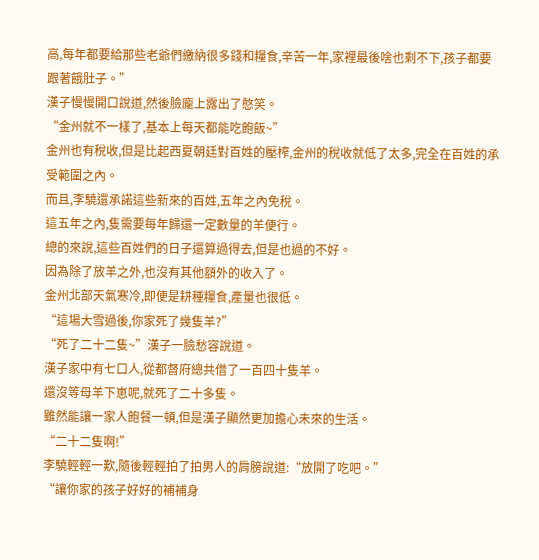高,每年都要給那些老爺們繳納很多錢和糧食,辛苦一年,家裡最後啥也剩不下,孩子都要跟著餓肚子。”
漢子慢慢開口說道,然後臉龐上露出了憨笑。
“金州就不一樣了,基本上每天都能吃飽飯~”
金州也有稅收,但是比起西夏朝廷對百姓的壓榨,金州的稅收就低了太多,完全在百姓的承受範圍之內。
而且,李驍還承諾這些新來的百姓,五年之內免稅。
這五年之內,隻需要每年歸還一定數量的羊便行。
總的來說,這些百姓們的日子還算過得去,但是也過的不好。
因為除了放羊之外,也沒有其他額外的收入了。
金州北部天氣寒冷,即便是耕種糧食,產量也很低。
“這場大雪過後,你家死了幾隻羊?”
“死了二十二隻~”漢子一臉愁容說道。
漢子家中有七口人,從都督府總共借了一百四十隻羊。
還沒等母羊下崽呢,就死了二十多隻。
雖然能讓一家人飽餐一頓,但是漢子顯然更加擔心未來的生活。
“二十二隻啊!”
李驍輕輕一歎,隨後輕輕拍了拍男人的肩膀說道:“放開了吃吧。”
“讓你家的孩子好好的補補身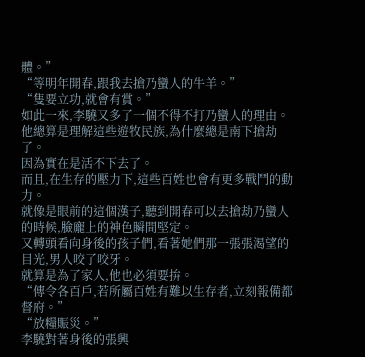體。”
“等明年開春,跟我去搶乃蠻人的牛羊。”
“隻要立功,就會有賞。”
如此一來,李驍又多了一個不得不打乃蠻人的理由。
他總算是理解這些遊牧民族,為什麼總是南下搶劫了。
因為實在是活不下去了。
而且,在生存的壓力下,這些百姓也會有更多戰鬥的動力。
就像是眼前的這個漢子,聽到開春可以去搶劫乃蠻人的時候,臉龐上的神色瞬間堅定。
又轉頭看向身後的孩子們,看著她們那一張張渴望的目光,男人咬了咬牙。
就算是為了家人,他也必須要拚。
“傳令各百戶,若所屬百姓有難以生存者,立刻報備都督府。”
“放糧賑災。”
李驍對著身後的張興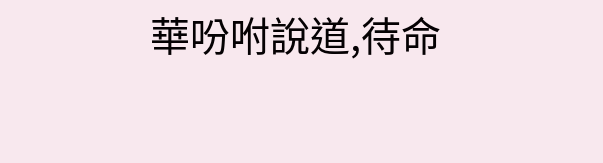華吩咐說道,待命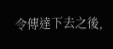令傳達下去之後,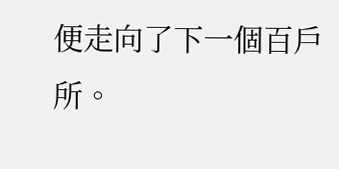便走向了下一個百戶所。